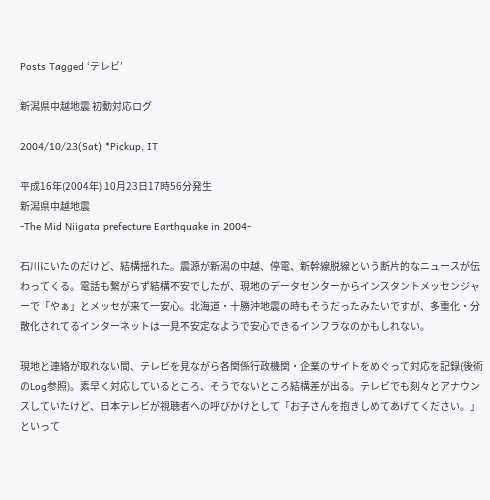Posts Tagged ‘テレビ’

新潟県中越地震 初動対応ログ

2004/10/23(Sat) *Pickup, IT

平成16年(2004年) 10月23日17時56分発生
新潟県中越地震
-The Mid Niigata prefecture Earthquake in 2004-

石川にいたのだけど、結構揺れた。震源が新潟の中越、停電、新幹線脱線という断片的なニュースが伝わってくる。電話も繋がらず結構不安でしたが、現地のデータセンターからインスタントメッセンジャーで「やぁ」とメッセが来て一安心。北海道・十勝沖地震の時もそうだったみたいですが、多重化・分散化されてるインターネットは一見不安定なようで安心できるインフラなのかもしれない。

現地と連絡が取れない間、テレビを見ながら各関係行政機関・企業のサイトをめぐって対応を記録(後術のLog参照)。素早く対応しているところ、そうでないところ結構差が出る。テレビでも刻々とアナウンスしていたけど、日本テレビが視聴者への呼びかけとして「お子さんを抱きしめてあげてください。」といって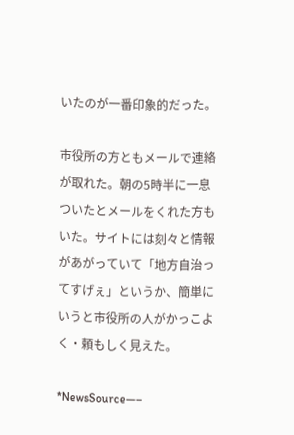いたのが一番印象的だった。

市役所の方ともメールで連絡が取れた。朝の5時半に一息ついたとメールをくれた方もいた。サイトには刻々と情報があがっていて「地方自治ってすげぇ」というか、簡単にいうと市役所の人がかっこよく・頼もしく見えた。

*NewsSource—–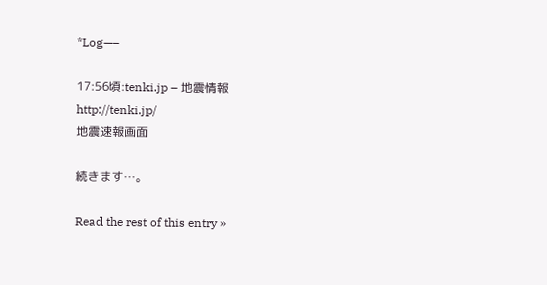*Log—–

17:56頃:tenki.jp – 地震情報
http://tenki.jp/
地震速報画面

続きます…。

Read the rest of this entry »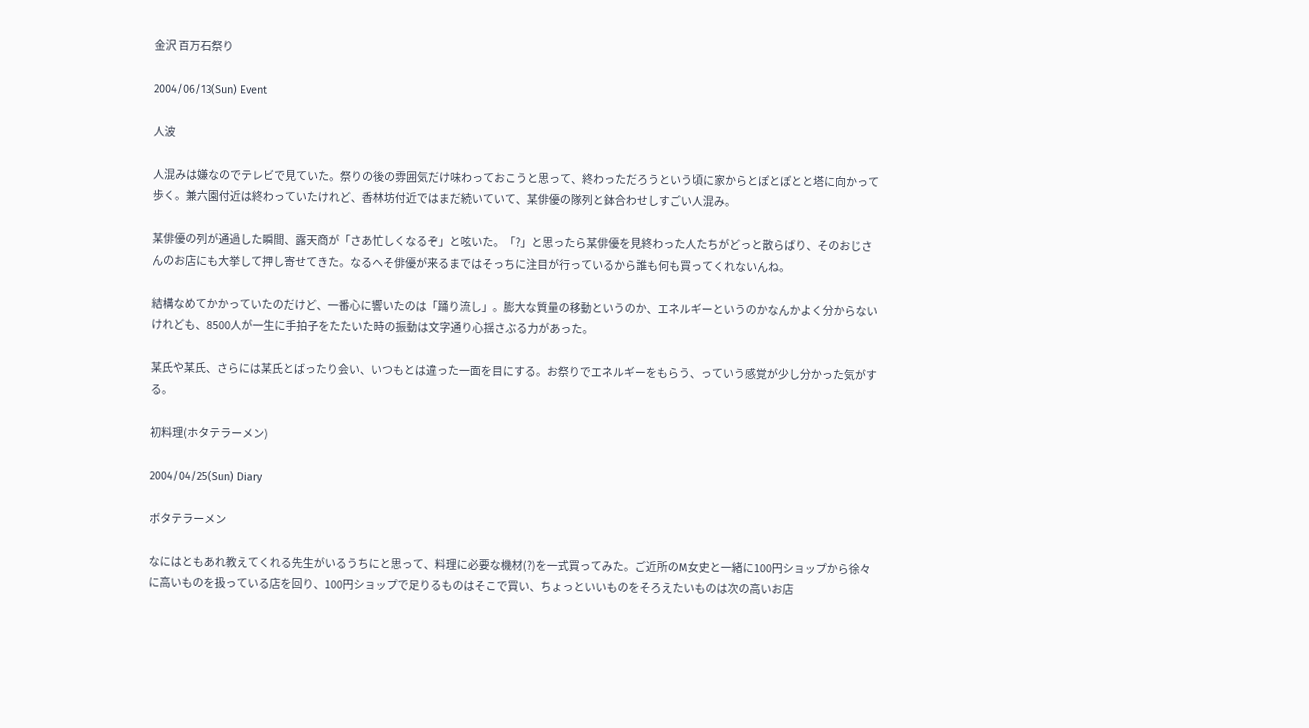金沢 百万石祭り

2004/06/13(Sun) Event

人波

人混みは嫌なのでテレビで見ていた。祭りの後の雰囲気だけ味わっておこうと思って、終わっただろうという頃に家からとぽとぽとと塔に向かって歩く。兼六園付近は終わっていたけれど、香林坊付近ではまだ続いていて、某俳優の隊列と鉢合わせしすごい人混み。

某俳優の列が通過した瞬間、露天商が「さあ忙しくなるぞ」と呟いた。「?」と思ったら某俳優を見終わった人たちがどっと散らばり、そのおじさんのお店にも大挙して押し寄せてきた。なるへそ俳優が来るまではそっちに注目が行っているから誰も何も買ってくれないんね。

結構なめてかかっていたのだけど、一番心に響いたのは「踊り流し」。膨大な質量の移動というのか、エネルギーというのかなんかよく分からないけれども、8500人が一生に手拍子をたたいた時の振動は文字通り心揺さぶる力があった。

某氏や某氏、さらには某氏とばったり会い、いつもとは違った一面を目にする。お祭りでエネルギーをもらう、っていう感覚が少し分かった気がする。

初料理(ホタテラーメン)

2004/04/25(Sun) Diary

ボタテラーメン

なにはともあれ教えてくれる先生がいるうちにと思って、料理に必要な機材(?)を一式買ってみた。ご近所のM女史と一緒に100円ショップから徐々に高いものを扱っている店を回り、100円ショップで足りるものはそこで買い、ちょっといいものをそろえたいものは次の高いお店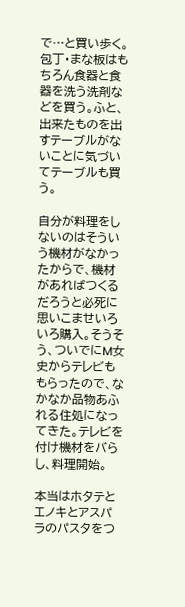で…と買い歩く。包丁・まな板はもちろん食器と食器を洗う洗剤などを買う。ふと、出来たものを出すテーブルがないことに気づいてテーブルも買う。

自分が料理をしないのはそういう機材がなかったからで、機材があればつくるだろうと必死に思いこませいろいろ購入。そうそう、ついでにM女史からテレビももらったので、なかなか品物あふれる住処になってきた。テレビを付け機材をバらし、料理開始。

本当はホタテとエノキとアスパラのパスタをつ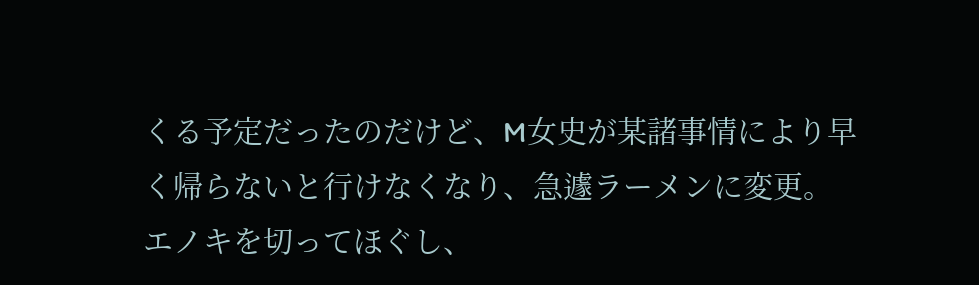くる予定だったのだけど、M女史が某諸事情により早く帰らないと行けなくなり、急遽ラーメンに変更。エノキを切ってほぐし、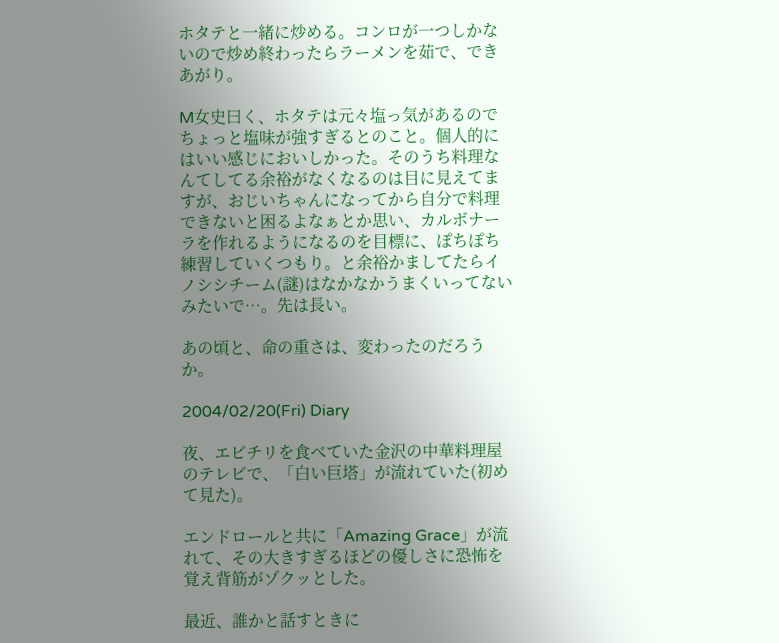ホタテと一緒に炒める。コンロが一つしかないので炒め終わったらラーメンを茹で、できあがり。

M女史曰く、ホタテは元々塩っ気があるのでちょっと塩味が強すぎるとのこと。個人的にはいい感じにおいしかった。そのうち料理なんてしてる余裕がなくなるのは目に見えてますが、おじいちゃんになってから自分で料理できないと困るよなぁとか思い、カルボナーラを作れるようになるのを目標に、ぽちぽち練習していくつもり。と余裕かましてたらイノシシチーム(謎)はなかなかうまくいってないみたいで…。先は長い。

あの頃と、命の重さは、変わったのだろうか。

2004/02/20(Fri) Diary

夜、エビチリを食べていた金沢の中華料理屋のテレビで、「白い巨塔」が流れていた(初めて見た)。

エンドロールと共に「Amazing Grace」が流れて、その大きすぎるほどの優しさに恐怖を覚え背筋がゾクッとした。

最近、誰かと話すときに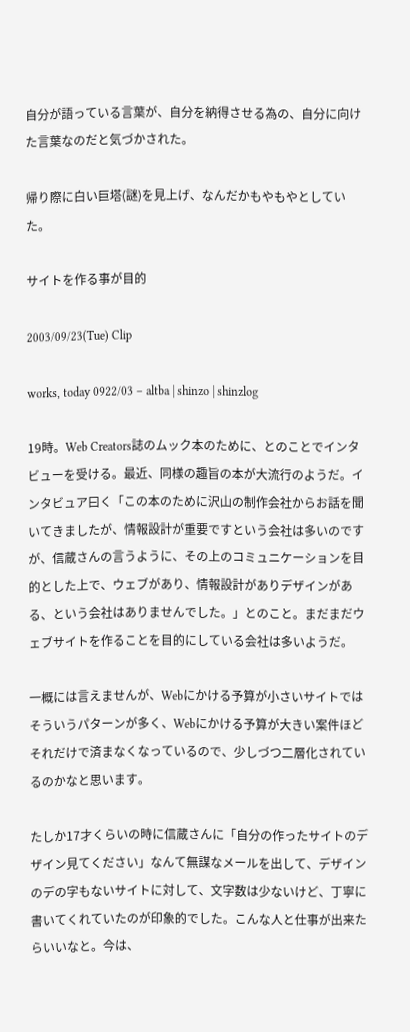自分が語っている言葉が、自分を納得させる為の、自分に向けた言葉なのだと気づかされた。

帰り際に白い巨塔(謎)を見上げ、なんだかもやもやとしていた。

サイトを作る事が目的

2003/09/23(Tue) Clip

works, today 0922/03 – altba | shinzo | shinzlog

19時。Web Creators誌のムック本のために、とのことでインタビューを受ける。最近、同様の趣旨の本が大流行のようだ。インタビュア曰く「この本のために沢山の制作会社からお話を聞いてきましたが、情報設計が重要ですという会社は多いのですが、信蔵さんの言うように、その上のコミュニケーションを目的とした上で、ウェブがあり、情報設計がありデザインがある、という会社はありませんでした。」とのこと。まだまだウェブサイトを作ることを目的にしている会社は多いようだ。

一概には言えませんが、Webにかける予算が小さいサイトではそういうパターンが多く、Webにかける予算が大きい案件ほどそれだけで済まなくなっているので、少しづつ二層化されているのかなと思います。

たしか17才くらいの時に信蔵さんに「自分の作ったサイトのデザイン見てください」なんて無謀なメールを出して、デザインのデの字もないサイトに対して、文字数は少ないけど、丁寧に書いてくれていたのが印象的でした。こんな人と仕事が出来たらいいなと。今は、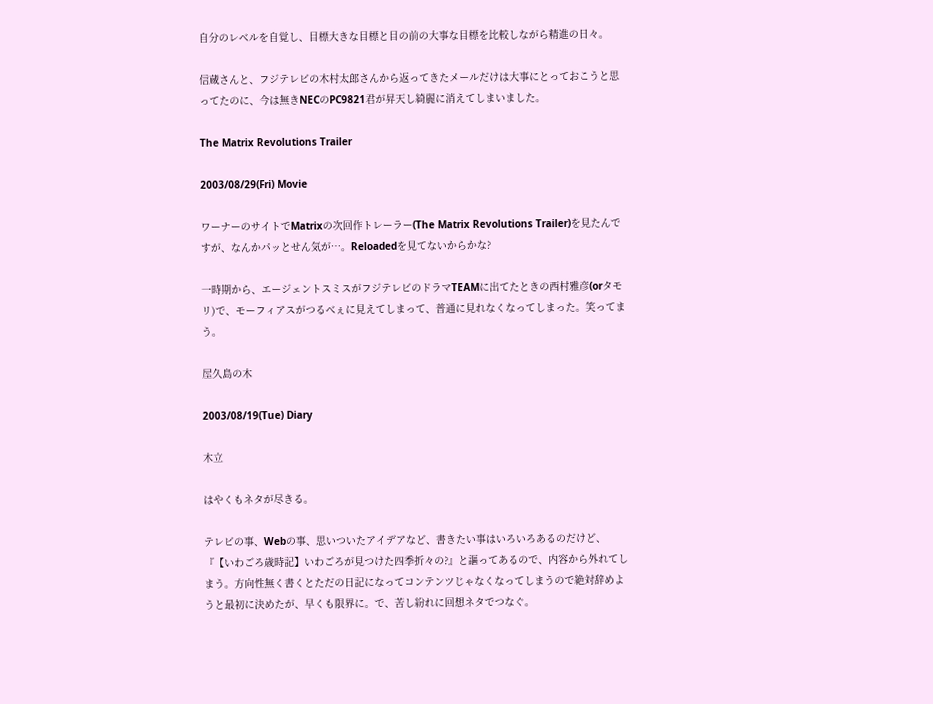自分のレベルを自覚し、目標大きな目標と目の前の大事な目標を比較しながら精進の日々。

信蔵さんと、フジテレビの木村太郎さんから返ってきたメールだけは大事にとっておこうと思ってたのに、今は無きNECのPC9821君が昇天し綺麗に消えてしまいました。

The Matrix Revolutions Trailer

2003/08/29(Fri) Movie

ワーナーのサイトでMatrixの次回作トレーラー(The Matrix Revolutions Trailer)を見たんですが、なんかパッとせん気が…。Reloadedを見てないからかな?

一時期から、エージェントスミスがフジテレビのドラマTEAMに出てたときの西村雅彦(orタモリ)で、モーフィアスがつるべぇに見えてしまって、普通に見れなくなってしまった。笑ってまう。

屋久島の木

2003/08/19(Tue) Diary

木立

はやくもネタが尽きる。

テレビの事、Webの事、思いついたアイデアなど、書きたい事はいろいろあるのだけど、『【いわごろ歳時記】いわごろが見つけた四季折々の?』と謳ってあるので、内容から外れてしまう。方向性無く書くとただの日記になってコンテンツじゃなくなってしまうので絶対辞めようと最初に決めたが、早くも限界に。で、苦し紛れに回想ネタでつなぐ。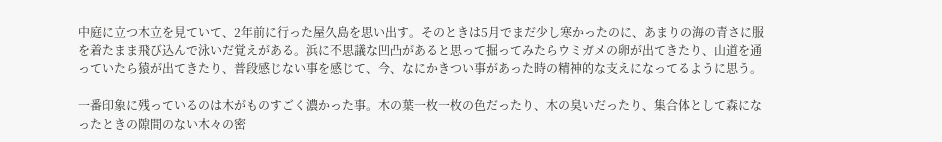中庭に立つ木立を見ていて、2年前に行った屋久島を思い出す。そのときは5月でまだ少し寒かったのに、あまりの海の青さに服を着たまま飛び込んで泳いだ覚えがある。浜に不思議な凹凸があると思って掘ってみたらウミガメの卵が出てきたり、山道を通っていたら猿が出てきたり、普段感じない事を感じて、今、なにかきつい事があった時の精神的な支えになってるように思う。

一番印象に残っているのは木がものすごく濃かった事。木の葉一枚一枚の色だったり、木の臭いだったり、集合体として森になったときの隙間のない木々の密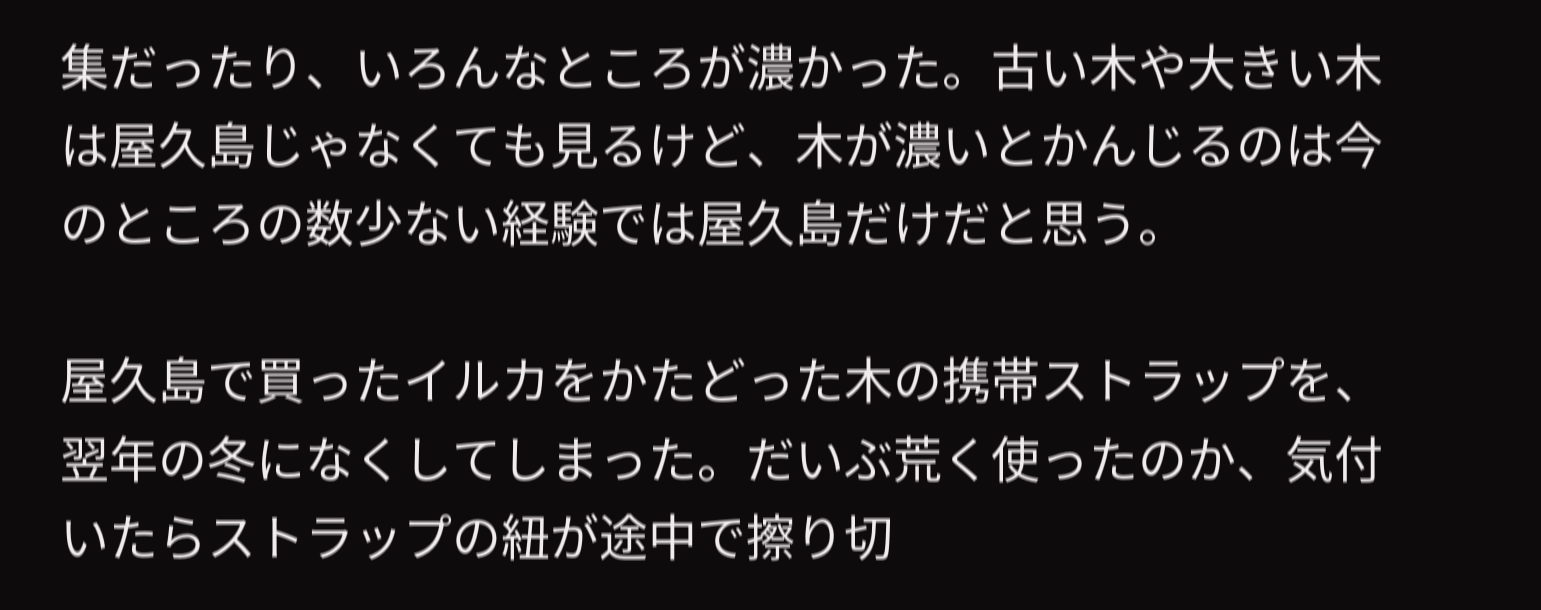集だったり、いろんなところが濃かった。古い木や大きい木は屋久島じゃなくても見るけど、木が濃いとかんじるのは今のところの数少ない経験では屋久島だけだと思う。

屋久島で買ったイルカをかたどった木の携帯ストラップを、翌年の冬になくしてしまった。だいぶ荒く使ったのか、気付いたらストラップの紐が途中で擦り切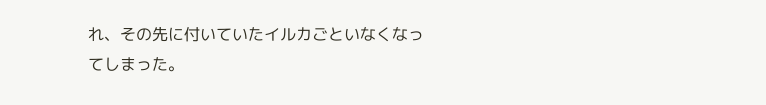れ、その先に付いていたイルカごといなくなってしまった。